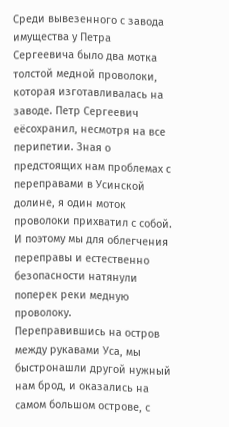Среди вывезенного с завода имущества у Петра Сергеевича было два мотка толстой медной проволоки, которая изготавливалась на заводе. Петр Сергеевич еёсохранил, несмотря на все перипетии. Зная о предстоящих нам проблемах с переправами в Усинской долине, я один моток проволоки прихватил с собой. И поэтому мы для облегчения переправы и естественно безопасности натянули поперек реки медную проволоку.
Переправившись на остров между рукавами Уса, мы быстронашли другой нужный нам брод, и оказались на самом большом острове, с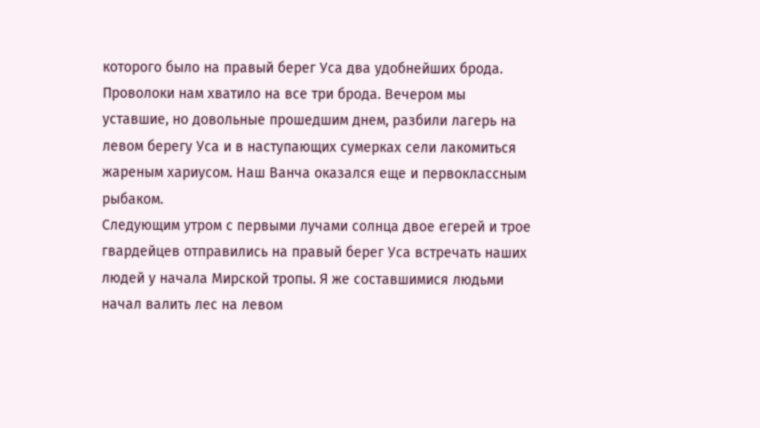которого было на правый берег Уса два удобнейших брода.
Проволоки нам хватило на все три брода. Вечером мы уставшие, но довольные прошедшим днем, разбили лагерь на левом берегу Уса и в наступающих сумерках сели лакомиться жареным хариусом. Наш Ванча оказался еще и первоклассным рыбаком.
Следующим утром с первыми лучами солнца двое егерей и трое гвардейцев отправились на правый берег Уса встречать наших людей у начала Мирской тропы. Я же составшимися людьми начал валить лес на левом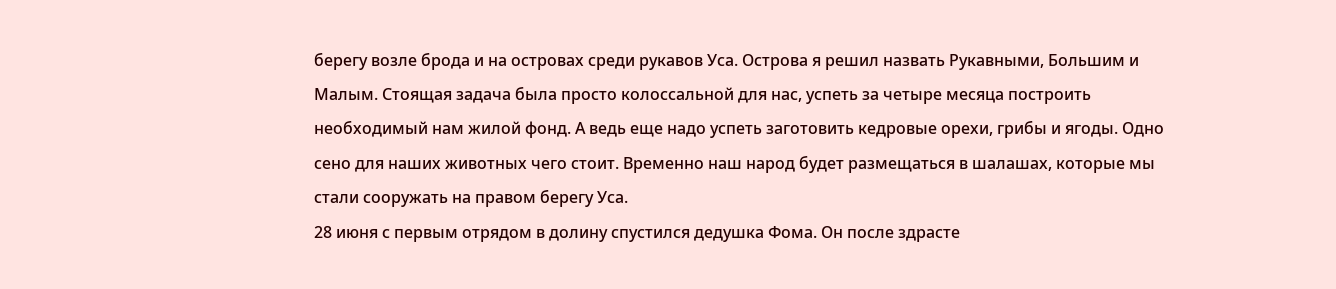берегу возле брода и на островах среди рукавов Уса. Острова я решил назвать Рукавными, Большим и Малым. Стоящая задача была просто колоссальной для нас, успеть за четыре месяца построить необходимый нам жилой фонд. А ведь еще надо успеть заготовить кедровые орехи, грибы и ягоды. Одно сено для наших животных чего стоит. Временно наш народ будет размещаться в шалашах, которые мы стали сооружать на правом берегу Уса.
28 июня с первым отрядом в долину спустился дедушка Фома. Он после здрасте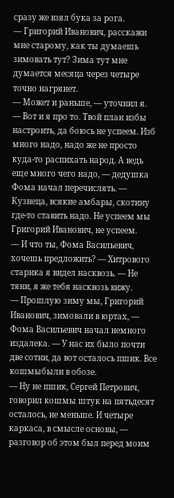сразу же взял бука за рога.
— Григорий Иванович, расскажи мне старому, как ты думаешь зимовать тут? Зима тут мне думается месяца через четыре точно нагрянет.
— Может и раньше, — уточнил я.
— Вот и я про то. Твой план избы настроить, да боюсь не успеем. Изб много надо, надо же не просто куда-то распихать народ. А ведь еще много чего надо, — дедушка Фома начал перечислять. — Кузнеца, всякие амбары, скотину где-то ставить надо. Не успеем мы Григорий Иванович, не успеем.
— И что ты, Фома Васильевич, хочешь предложить? — Хитрового старика я видел насквозь. — Не тяни, я же тебя насквозь вижу.
— Прошлую зиму мы, Григорий Иванович, зимовали в юртах, — Фома Васильевич начал немного издалека. — У нас их было почти две сотни, да вот осталось пшик. Все кошмыбыли в обозе.
— Ну не пшик, Сергей Петрович, говорил кошмы штук на пятьдесят осталось, не меньше. И четыре каркаса, в смысле основы, — разговор об этом был перед моим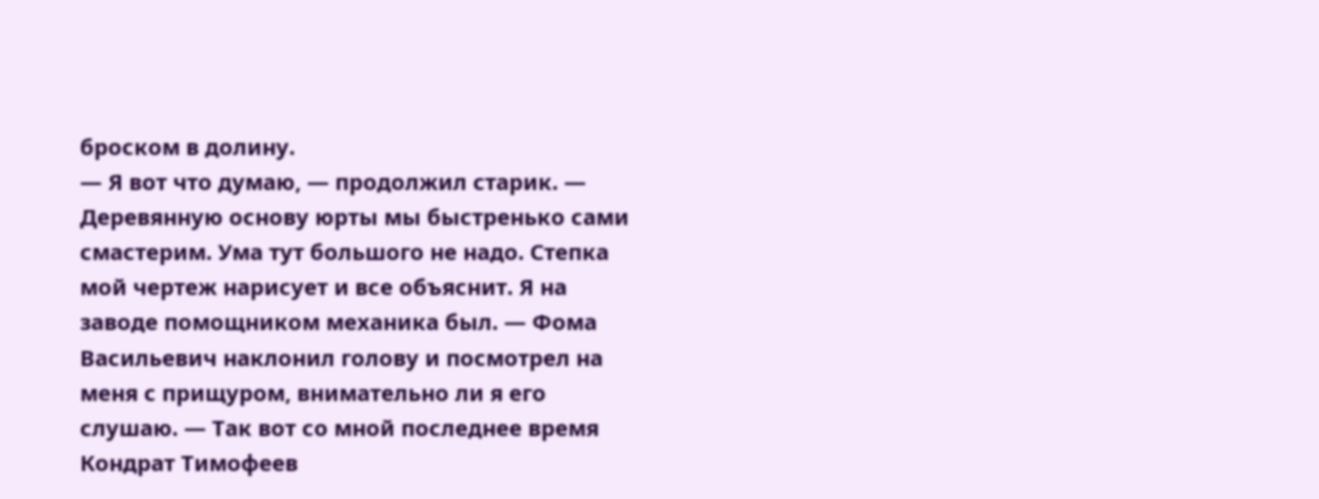броском в долину.
— Я вот что думаю, — продолжил старик. — Деревянную основу юрты мы быстренько сами смастерим. Ума тут большого не надо. Степка мой чертеж нарисует и все объяснит. Я на заводе помощником механика был. — Фома Васильевич наклонил голову и посмотрел на меня с прищуром, внимательно ли я его слушаю. — Так вот со мной последнее время Кондрат Тимофеев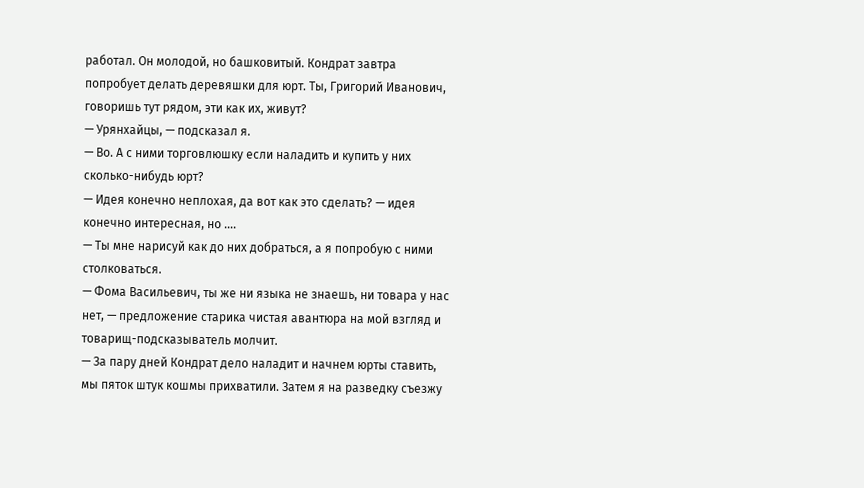работал. Он молодой, но башковитый. Кондрат завтра попробует делать деревяшки для юрт. Ты, Григорий Иванович, говоришь тут рядом, эти как их, живут?
— Урянхайцы, — подсказал я.
— Во. А с ними торговлюшку если наладить и купить у них сколько-нибудь юрт?
— Идея конечно неплохая, да вот как это сделать? — идея конечно интересная, но ….
— Ты мне нарисуй как до них добраться, а я попробую с ними столковаться.
— Фома Васильевич, ты же ни языка не знаешь, ни товара у нас нет, — предложение старика чистая авантюра на мой взгляд и товарищ-подсказыватель молчит.
— За пару дней Кондрат дело наладит и начнем юрты ставить, мы пяток штук кошмы прихватили. Затем я на разведку съезжу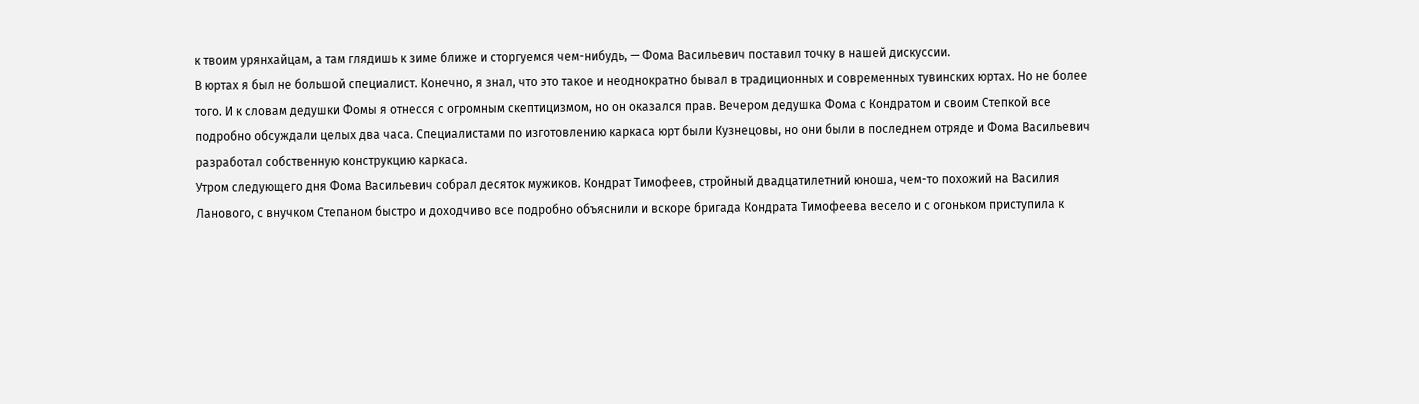к твоим урянхайцам, а там глядишь к зиме ближе и сторгуемся чем-нибудь, — Фома Васильевич поставил точку в нашей дискуссии.
В юртах я был не большой специалист. Конечно, я знал, что это такое и неоднократно бывал в традиционных и современных тувинских юртах. Но не более того. И к словам дедушки Фомы я отнесся с огромным скептицизмом, но он оказался прав. Вечером дедушка Фома с Кондратом и своим Степкой все подробно обсуждали целых два часа. Специалистами по изготовлению каркаса юрт были Кузнецовы, но они были в последнем отряде и Фома Васильевич разработал собственную конструкцию каркаса.
Утром следующего дня Фома Васильевич собрал десяток мужиков. Кондрат Тимофеев, стройный двадцатилетний юноша, чем-то похожий на Василия Ланового, с внучком Степаном быстро и доходчиво все подробно объяснили и вскоре бригада Кондрата Тимофеева весело и с огоньком приступила к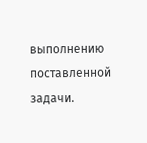выполнению поставленной задачи.